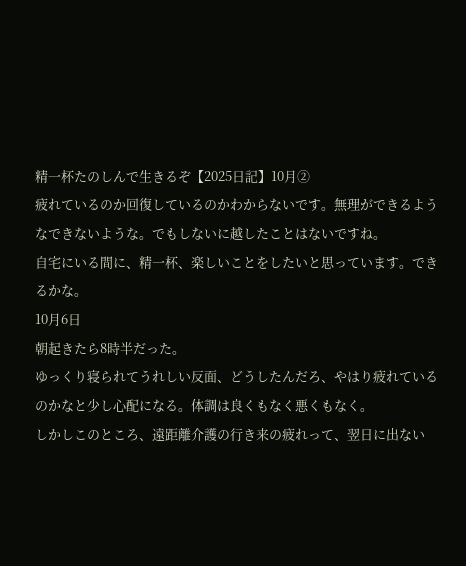精一杯たのしんで生きるぞ【2025日記】10月②
疲れているのか回復しているのかわからないです。無理ができるようなできないような。でもしないに越したことはないですね。
自宅にいる間に、精一杯、楽しいことをしたいと思っています。できるかな。
10月6日
朝起きたら8時半だった。
ゆっくり寝られてうれしい反面、どうしたんだろ、やはり疲れているのかなと少し心配になる。体調は良くもなく悪くもなく。
しかしこのところ、遠距離介護の行き来の疲れって、翌日に出ない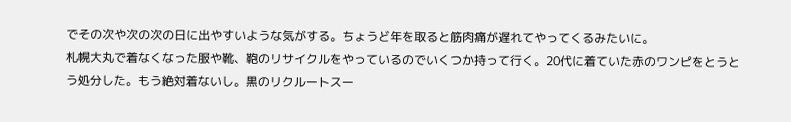でその次や次の次の日に出やすいような気がする。ちょうど年を取ると筋肉痛が遅れてやってくるみたいに。
札幌大丸で着なくなった服や靴、鞄のリサイクルをやっているのでいくつか持って行く。20代に着ていた赤のワンピをとうとう処分した。もう絶対着ないし。黒のリクルートスー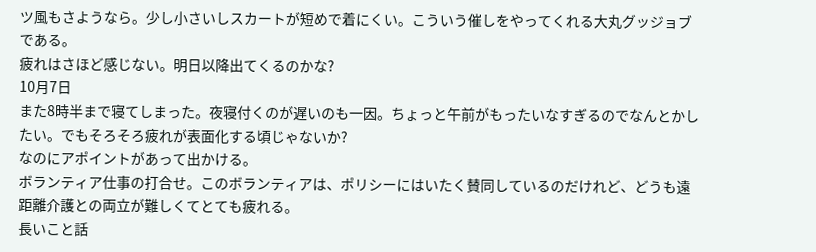ツ風もさようなら。少し小さいしスカートが短めで着にくい。こういう催しをやってくれる大丸グッジョブである。
疲れはさほど感じない。明日以降出てくるのかな?
10月7日
また8時半まで寝てしまった。夜寝付くのが遅いのも一因。ちょっと午前がもったいなすぎるのでなんとかしたい。でもそろそろ疲れが表面化する頃じゃないか?
なのにアポイントがあって出かける。
ボランティア仕事の打合せ。このボランティアは、ポリシーにはいたく賛同しているのだけれど、どうも遠距離介護との両立が難しくてとても疲れる。
長いこと話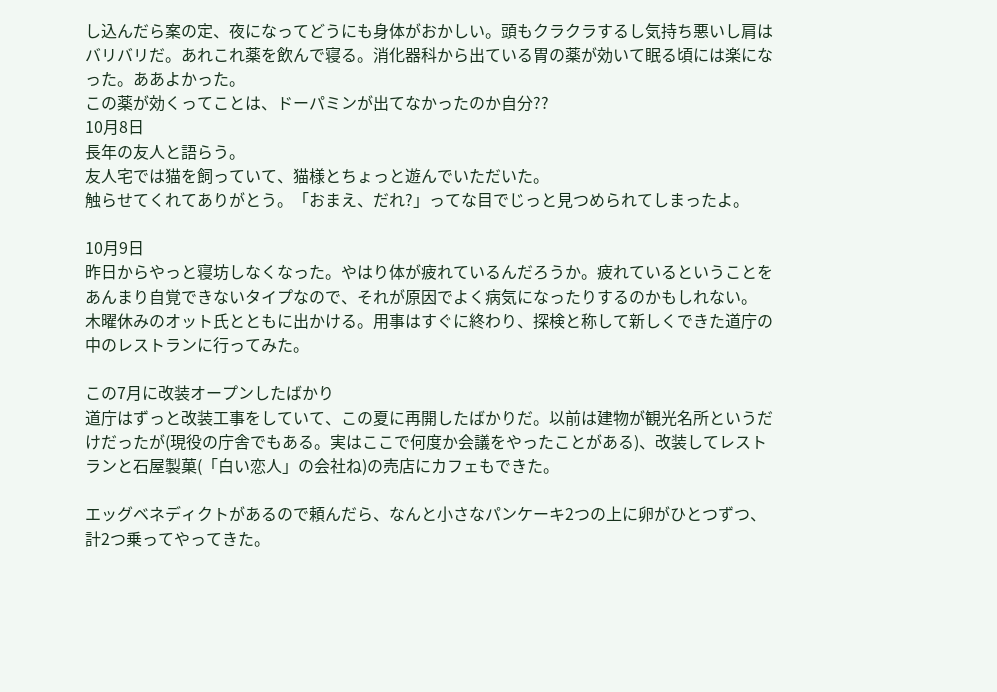し込んだら案の定、夜になってどうにも身体がおかしい。頭もクラクラするし気持ち悪いし肩はバリバリだ。あれこれ薬を飲んで寝る。消化器科から出ている胃の薬が効いて眠る頃には楽になった。ああよかった。
この薬が効くってことは、ドーパミンが出てなかったのか自分??
10月8日
長年の友人と語らう。
友人宅では猫を飼っていて、猫様とちょっと遊んでいただいた。
触らせてくれてありがとう。「おまえ、だれ?」ってな目でじっと見つめられてしまったよ。

10月9日
昨日からやっと寝坊しなくなった。やはり体が疲れているんだろうか。疲れているということをあんまり自覚できないタイプなので、それが原因でよく病気になったりするのかもしれない。
木曜休みのオット氏とともに出かける。用事はすぐに終わり、探検と称して新しくできた道庁の中のレストランに行ってみた。

この7月に改装オープンしたばかり
道庁はずっと改装工事をしていて、この夏に再開したばかりだ。以前は建物が観光名所というだけだったが(現役の庁舎でもある。実はここで何度か会議をやったことがある)、改装してレストランと石屋製菓(「白い恋人」の会社ね)の売店にカフェもできた。

エッグベネディクトがあるので頼んだら、なんと小さなパンケーキ2つの上に卵がひとつずつ、計2つ乗ってやってきた。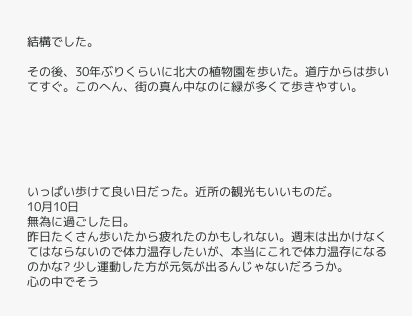結構でした。

その後、30年ぶりくらいに北大の植物園を歩いた。道庁からは歩いてすぐ。このへん、街の真ん中なのに緑が多くて歩きやすい。






いっぱい歩けて良い日だった。近所の観光もいいものだ。
10月10日
無為に過ごした日。
昨日たくさん歩いたから疲れたのかもしれない。週末は出かけなくてはならないので体力温存したいが、本当にこれで体力温存になるのかな? 少し運動した方が元気が出るんじゃないだろうか。
心の中でそう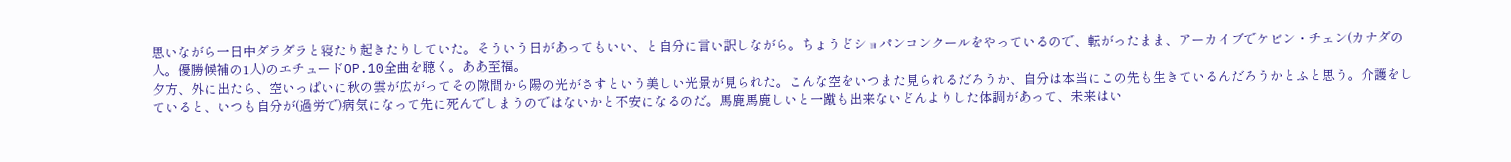思いながら一日中ダラダラと寝たり起きたりしていた。そういう日があってもいい、と自分に言い訳しながら。ちょうどショパンコンクールをやっているので、転がったまま、アーカイブでケビン・チェン(カナダの人。優勝候補の1人)のエチュードOP.10全曲を聴く。ああ至福。
夕方、外に出たら、空いっぱいに秋の雲が広がってその隙間から陽の光がさすという美しい光景が見られた。こんな空をいつまた見られるだろうか、自分は本当にこの先も生きているんだろうかとふと思う。介護をしていると、いつも自分が(過労で)病気になって先に死んでしまうのではないかと不安になるのだ。馬鹿馬鹿しいと一蹴も出来ないどんよりした体調があって、未来はい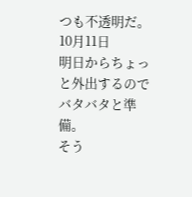つも不透明だ。
10月11日
明日からちょっと外出するのでバタバタと準備。
そう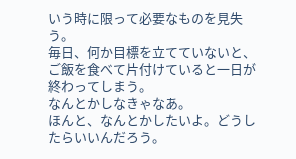いう時に限って必要なものを見失う。
毎日、何か目標を立てていないと、ご飯を食べて片付けていると一日が終わってしまう。
なんとかしなきゃなあ。
ほんと、なんとかしたいよ。どうしたらいいんだろう。